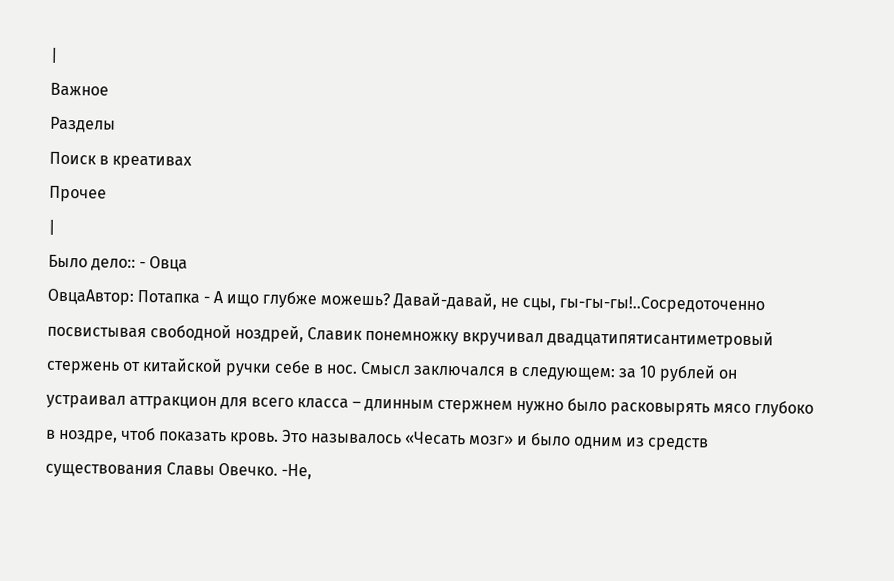|
Важное
Разделы
Поиск в креативах
Прочее
|
Было дело:: - Овца
ОвцаАвтор: Потапка - А ищо глубже можешь? Давай-давай, не сцы, гы-гы-гы!..Сосредоточенно посвистывая свободной ноздрей, Славик понемножку вкручивал двадцатипятисантиметровый стержень от китайской ручки себе в нос. Смысл заключался в следующем: за 10 рублей он устраивал аттракцион для всего класса – длинным стержнем нужно было расковырять мясо глубоко в ноздре, чтоб показать кровь. Это называлось «Чесать мозг» и было одним из средств существования Славы Овечко. -Не,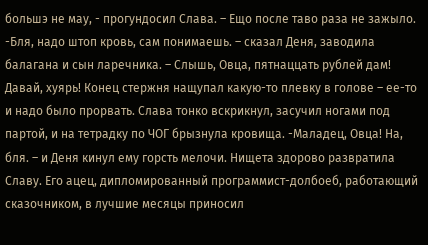большэ не мау, - прогундосил Слава. – Ещо после таво раза не зажыло. -Бля, надо штоп кровь, сам понимаешь. – сказал Деня, заводила балагана и сын ларечника. – Слышь, Овца, пятнаццать рублей дам! Давай, хуярь! Конец стержня нащупал какую-то плевку в голове – ее-то и надо было прорвать. Слава тонко вскрикнул, засучил ногами под партой, и на тетрадку по ЧОГ брызнула кровища. -Маладец, Овца! На, бля. – и Деня кинул ему горсть мелочи. Нищета здорово развратила Славу. Его ацец, дипломированный программист-долбоеб, работающий сказочником, в лучшие месяцы приносил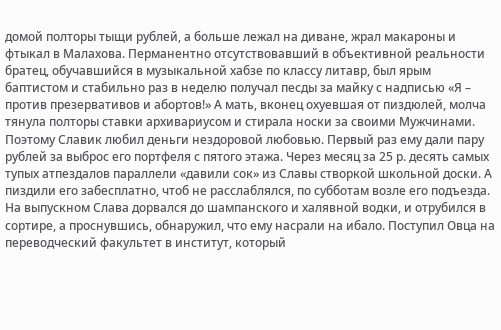домой полторы тыщи рублей, а больше лежал на диване, жрал макароны и фтыкал в Малахова. Перманентно отсутствовавший в объективной реальности братец, обучавшийся в музыкальной хабзе по классу литавр, был ярым баптистом и стабильно раз в неделю получал песды за майку с надписью «Я – против презервативов и абортов!» А мать, вконец охуевшая от пиздюлей, молча тянула полторы ставки архивариусом и стирала носки за своими Мужчинами. Поэтому Славик любил деньги нездоровой любовью. Первый раз ему дали пару рублей за выброс его портфеля с пятого этажа. Через месяц за 25 р. десять самых тупых атпездалов параллели «давили сок» из Славы створкой школьной доски. А пиздили его забесплатно, чтоб не расслаблялся, по субботам возле его подъезда. На выпускном Слава дорвался до шампанского и халявной водки, и отрубился в сортире, а проснувшись, обнаружил, что ему насрали на ибало. Поступил Овца на переводческий факультет в институт, который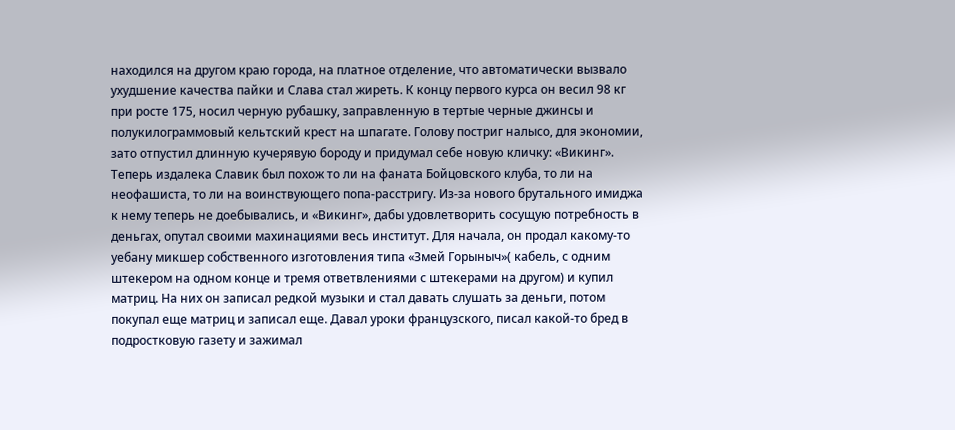находился на другом краю города, на платное отделение, что автоматически вызвало ухудшение качества пайки и Слава стал жиреть. К концу первого курса он весил 98 кг при росте 175, носил черную рубашку, заправленную в тертые черные джинсы и полукилограммовый кельтский крест на шпагате. Голову постриг налысо, для экономии, зато отпустил длинную кучерявую бороду и придумал себе новую кличку: «Викинг». Теперь издалека Славик был похож то ли на фаната Бойцовского клуба, то ли на неофашиста, то ли на воинствующего попа-расстригу. Из-за нового брутального имиджа к нему теперь не доебывались, и «Викинг», дабы удовлетворить сосущую потребность в деньгах, опутал своими махинациями весь институт. Для начала, он продал какому-то уебану микшер собственного изготовления типа «Змей Горыныч»( кабель, с одним штекером на одном конце и тремя ответвлениями с штекерами на другом) и купил матриц. На них он записал редкой музыки и стал давать слушать за деньги, потом покупал еще матриц и записал еще. Давал уроки французского, писал какой-то бред в подростковую газету и зажимал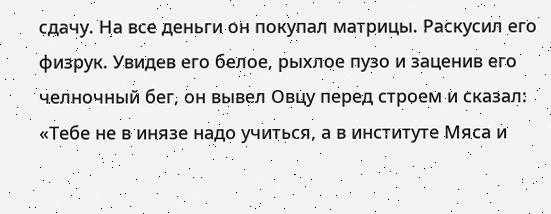сдачу. На все деньги он покупал матрицы. Раскусил его физрук. Увидев его белое, рыхлое пузо и заценив его челночный бег, он вывел Овцу перед строем и сказал: «Тебе не в инязе надо учиться, а в институте Мяса и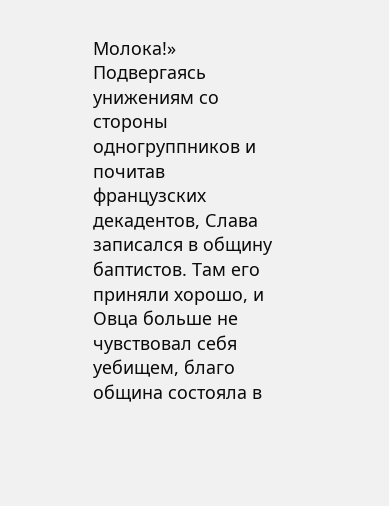Молока!» Подвергаясь унижениям со стороны одногруппников и почитав французских декадентов, Слава записался в общину баптистов. Там его приняли хорошо, и Овца больше не чувствовал себя уебищем, благо община состояла в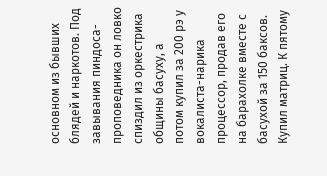основном из бывших блядей и наркотов. Под завывания пиндоса-проповедника он ловко спиздил из оркестрика общины басуху, а потом купил за 200 рэ у вокалиста-нарика процессор, продав его на барахолке вместе с басухой за 150 баксов. Купил матриц. К пятому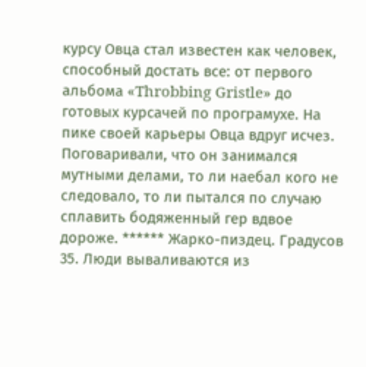курсу Овца стал известен как человек, способный достать все: от первого альбома «Throbbing Gristle» до готовых курсачей по програмухе. На пике своей карьеры Овца вдруг исчез. Поговаривали, что он занимался мутными делами, то ли наебал кого не следовало, то ли пытался по случаю сплавить бодяженный гер вдвое дороже. ****** Жарко-пиздец. Градусов 35. Люди вываливаются из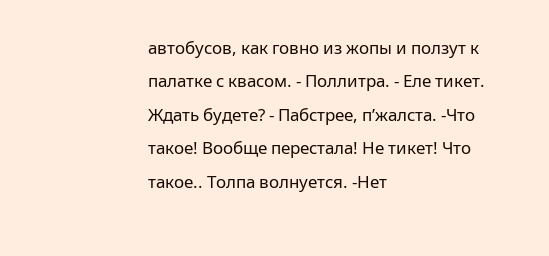автобусов, как говно из жопы и ползут к палатке с квасом. - Поллитра. - Еле тикет. Ждать будете? - Пабстрее, п’жалста. -Что такое! Вообще перестала! Не тикет! Что такое.. Толпа волнуется. -Нет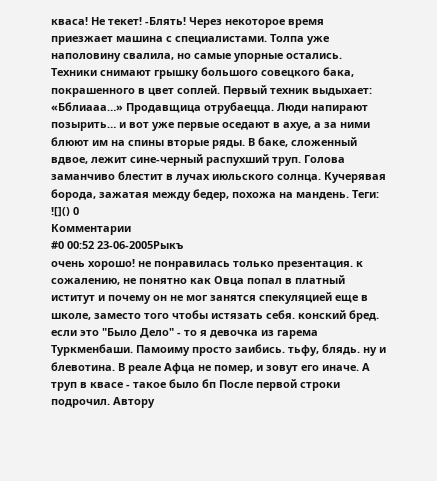кваса! Не текет! -Блять! Через некоторое время приезжает машина с специалистами. Толпа уже наполовину свалила, но самые упорные остались. Техники снимают грышку большого совецкого бака, покрашенного в цвет соплей. Первый техник выдыхает: «Бблиааа…» Продавщица отрубаецца. Люди напирают позырить… и вот уже первые оседают в ахуе, а за ними блюют им на спины вторые ряды. В баке, сложенный вдвое, лежит сине-черный распухший труп. Голова заманчиво блестит в лучах июльского солнца. Кучерявая борода, зажатая между бедер, похожа на мандень. Теги: ![]() 0
Комментарии
#0 00:52 23-06-2005Рыкъ
очень хорошо! не понравилась только презентация. к сожалению, не понятно как Овца попал в платный иститут и почему он не мог занятся спекуляцией еще в школе, заместо того чтобы истязать себя. конский бред. если это "Было Дело" - то я девочка из гарема Туркменбаши. Памоиму просто заибись. тьфу, блядь. ну и блевотина. В реале Афца не помер, и зовут его иначе. А труп в квасе - такое было бп После первой строки подрочил. Автору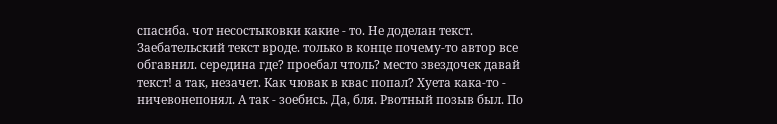спасиба. чот несостыковки какие - то. Не доделан текст. Заебательский текст вроде. только в конце почему-то автор все обгавнил. середина где? проебал чтоль? место звездочек давай текст! а так, незачет. Как чювак в квас попал? Хуета кака-то - ничевонепонял. А так - зоебись. Да, бля. Рвотный позыв был. По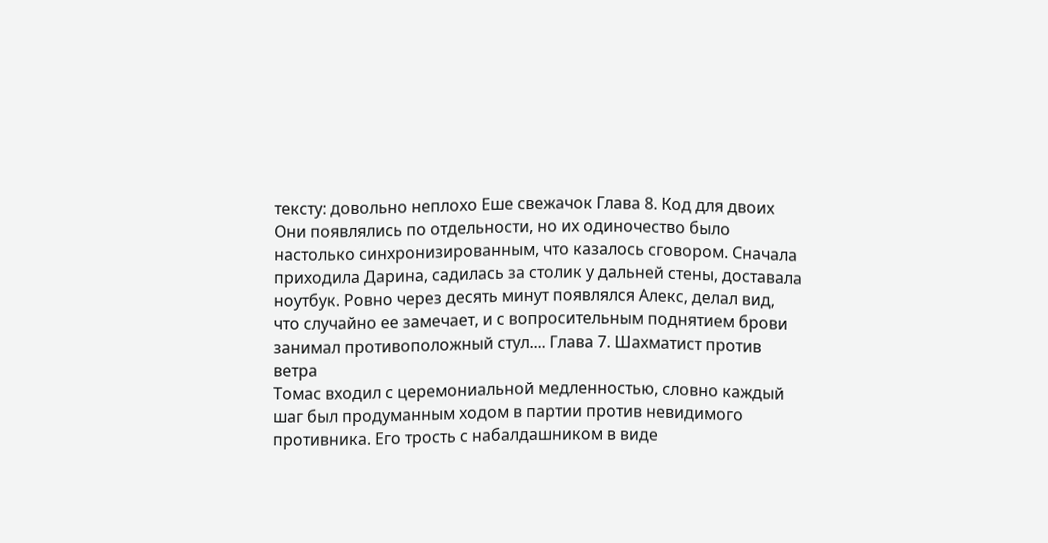тексту: довольно неплохо Еше свежачок Глава 8. Код для двоих
Они появлялись по отдельности, но их одиночество было настолько синхронизированным, что казалось сговором. Сначала приходила Дарина, садилась за столик у дальней стены, доставала ноутбук. Ровно через десять минут появлялся Алекс, делал вид, что случайно ее замечает, и с вопросительным поднятием брови занимал противоположный стул.... Глава 7. Шахматист против ветра
Томас входил с церемониальной медленностью, словно каждый шаг был продуманным ходом в партии против невидимого противника. Его трость с набалдашником в виде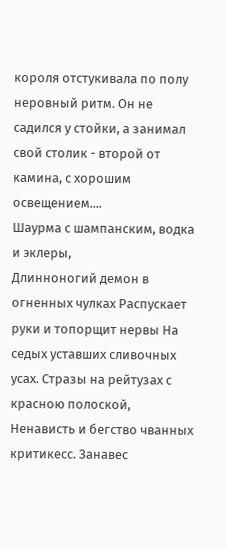короля отстукивала по полу неровный ритм. Он не садился у стойки, а занимал свой столик - второй от камина, с хорошим освещением....
Шаурма с шампанским, водка и эклеры,
Длинноногий демон в огненных чулках Распускает руки и топорщит нервы На седых уставших сливочных усах. Стразы на рейтузах с красною полоской, Ненависть и бегство чванных критикесс. Занавес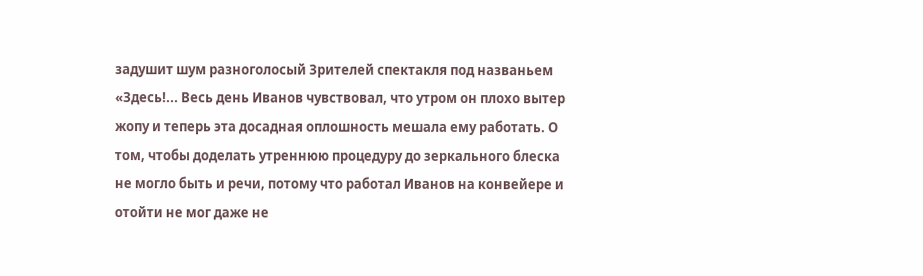задушит шум разноголосый Зрителей спектакля под названьем «Здесь!... Весь день Иванов чувствовал, что утром он плохо вытер жопу и теперь эта досадная оплошность мешала ему работать. О том, чтобы доделать утреннюю процедуру до зеркального блеска не могло быть и речи, потому что работал Иванов на конвейере и отойти не мог даже не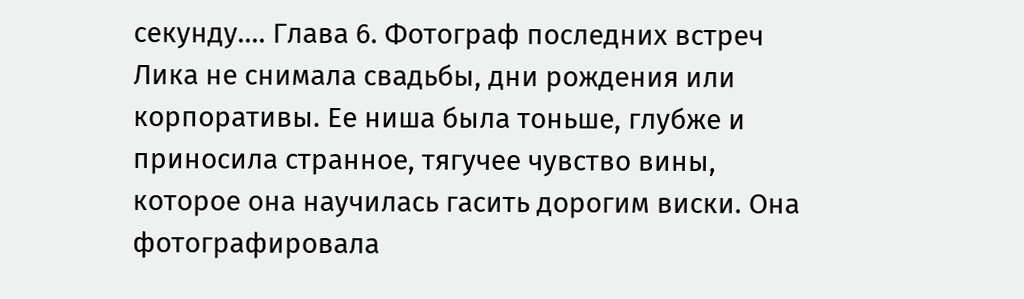секунду.... Глава 6. Фотограф последних встреч
Лика не снимала свадьбы, дни рождения или корпоративы. Ее ниша была тоньше, глубже и приносила странное, тягучее чувство вины, которое она научилась гасить дорогим виски. Она фотографировала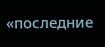«последние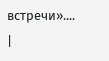встречи».... |